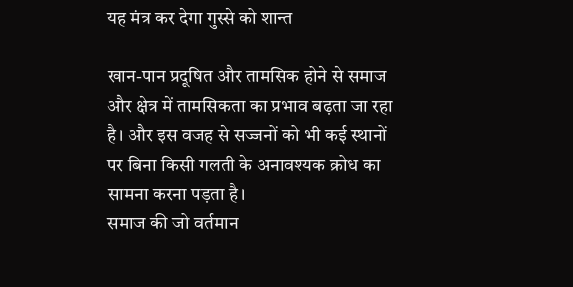यह मंत्र कर देगा गुस्से को शान्त

खान-पान प्रदूषित और तामसिक होने से समाज और क्षेत्र में तामसिकता का प्रभाव बढ़ता जा रहा है। और इस वजह से सज्जनों को भी कई स्थानों पर बिना किसी गलती के अनावश्यक क्रोध का सामना करना पड़ता है।
समाज की जो वर्तमान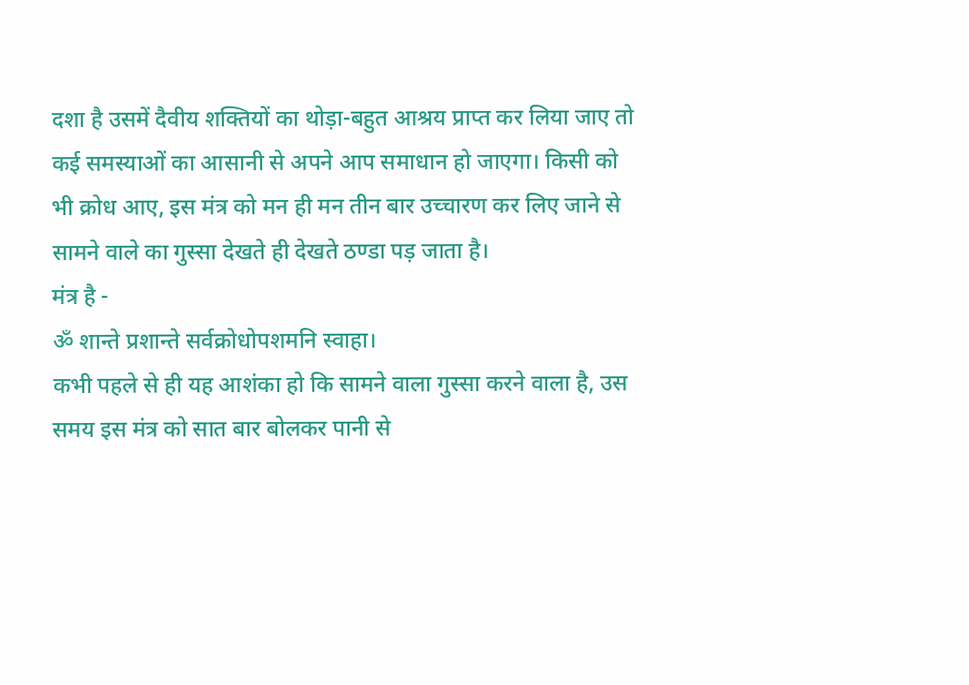दशा है उसमें दैवीय शक्तियों का थोड़ा-बहुत आश्रय प्राप्त कर लिया जाए तो कई समस्याओं का आसानी से अपने आप समाधान हो जाएगा। किसी को भी क्रोध आए, इस मंत्र को मन ही मन तीन बार उच्चारण कर लिए जाने से सामने वाले का गुस्सा देखते ही देखते ठण्डा पड़ जाता है।
मंत्र है -
ॐ शान्ते प्रशान्ते सर्वक्रोधोपशमनि स्वाहा।
कभी पहले से ही यह आशंका हो कि सामने वाला गुस्सा करने वाला है, उस समय इस मंत्र को सात बार बोलकर पानी से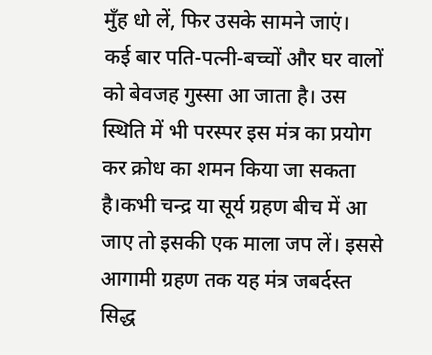मुँह धो लें, फिर उसके सामने जाएं।
कई बार पति-पत्नी-बच्चों और घर वालों को बेवजह गुस्सा आ जाता है। उस स्थिति में भी परस्पर इस मंत्र का प्रयोग कर क्रोध का शमन किया जा सकता है।कभी चन्द्र या सूर्य ग्रहण बीच में आ जाए तो इसकी एक माला जप लें। इससे आगामी ग्रहण तक यह मंत्र जबर्दस्त सिद्ध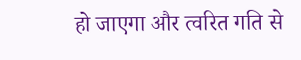हो जाएगा और त्वरित गति से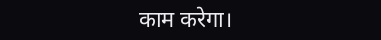काम करेगा।